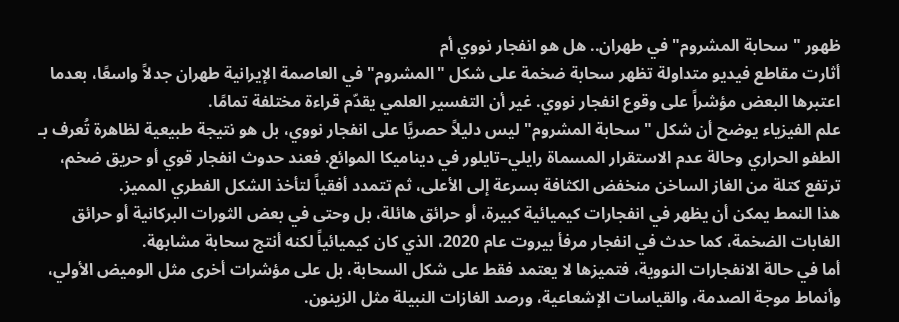ظهور "سحابة المشروم" في طهران.. هل هو انفجار نووي أم
أثارت مقاطع فيديو متداولة تظهر سحابة ضخمة على شكل "المشروم" في العاصمة الإيرانية طهران جدلاً واسعًا، بعدما اعتبرها البعض مؤشراً على وقوع انفجار نووي. غير أن التفسير العلمي يقدّم قراءة مختلفة تمامًا.
علم الفيزياء يوضح أن شكل "سحابة المشروم" ليس دليلاً حصريًا على انفجار نووي، بل هو نتيجة طبيعية لظاهرة تُعرف بـ الطفو الحراري وحالة عدم الاستقرار المسماة رايلي–تايلور في ديناميكا الموائع. فعند حدوث انفجار قوي أو حريق ضخم، ترتفع كتلة من الغاز الساخن منخفض الكثافة بسرعة إلى الأعلى، ثم تتمدد أفقياً لتأخذ الشكل الفطري المميز.
هذا النمط يمكن أن يظهر في انفجارات كيميائية كبيرة، أو حرائق هائلة، بل وحتى في بعض الثورات البركانية أو حرائق الغابات الضخمة، كما حدث في انفجار مرفأ بيروت عام 2020، الذي كان كيميائياً لكنه أنتج سحابة مشابهة.
أما في حالة الانفجارات النووية، فتميزها لا يعتمد فقط على شكل السحابة، بل على مؤشرات أخرى مثل الوميض الأولي، وأنماط موجة الصدمة، والقياسات الإشعاعية، ورصد الغازات النبيلة مثل الزينون.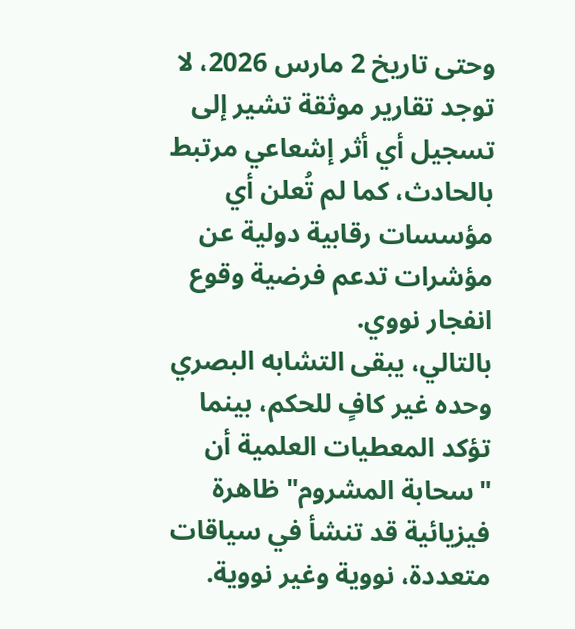وحتى تاريخ 2 مارس 2026، لا توجد تقارير موثقة تشير إلى تسجيل أي أثر إشعاعي مرتبط بالحادث، كما لم تُعلن أي مؤسسات رقابية دولية عن مؤشرات تدعم فرضية وقوع انفجار نووي.
بالتالي، يبقى التشابه البصري وحده غير كافٍ للحكم، بينما تؤكد المعطيات العلمية أن "سحابة المشروم" ظاهرة فيزيائية قد تنشأ في سياقات متعددة، نووية وغير نووية.